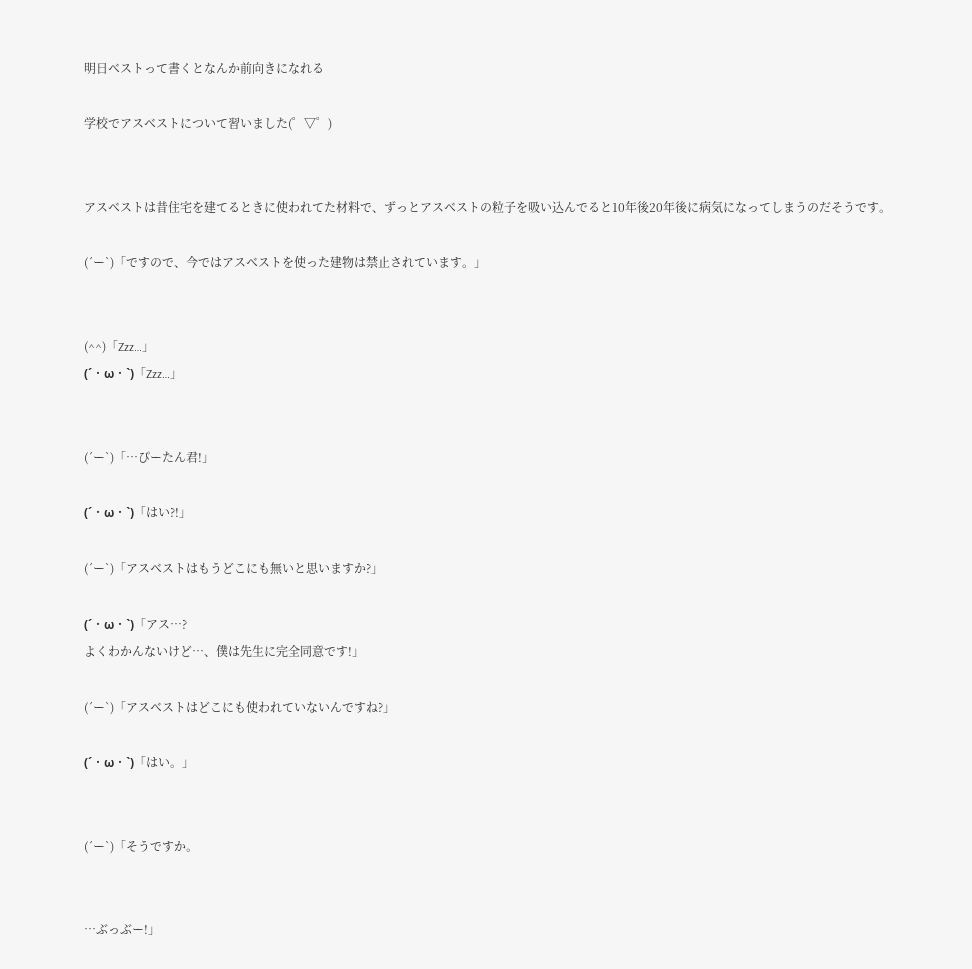明日ベストって書くとなんか前向きになれる

学校でアスベストについて習いました(゜▽゜)


アスベストは昔住宅を建てるときに使われてた材料で、ずっとアスベストの粒子を吸い込んでると10年後20年後に病気になってしまうのだそうです。

(´ー`)「ですので、今ではアスベストを使った建物は禁止されています。」


(^^)「Zzz…」
(´・ω・`)「Zzz…」


(´ー`)「…ぴーたん君!」

(´・ω・`)「はい?!」

(´ー`)「アスベストはもうどこにも無いと思いますか?」

(´・ω・`)「アス…?
よくわかんないけど…、僕は先生に完全同意です!」

(´ー`)「アスベストはどこにも使われていないんですね?」

(´・ω・`)「はい。」


(´ー`)「そうですか。


…ぶっぶー!」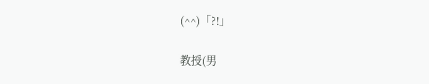(^^)「?!」

教授(男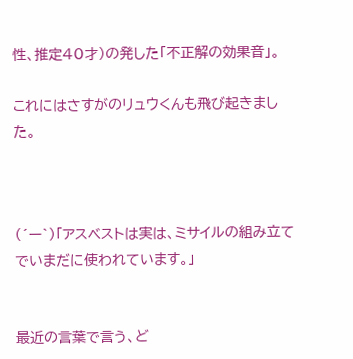性、推定40才)の発した「不正解の効果音」。

これにはさすがのリュウくんも飛び起きました。



(´ー`)「アスベストは実は、ミサイルの組み立てでいまだに使われています。」


最近の言葉で言う、ど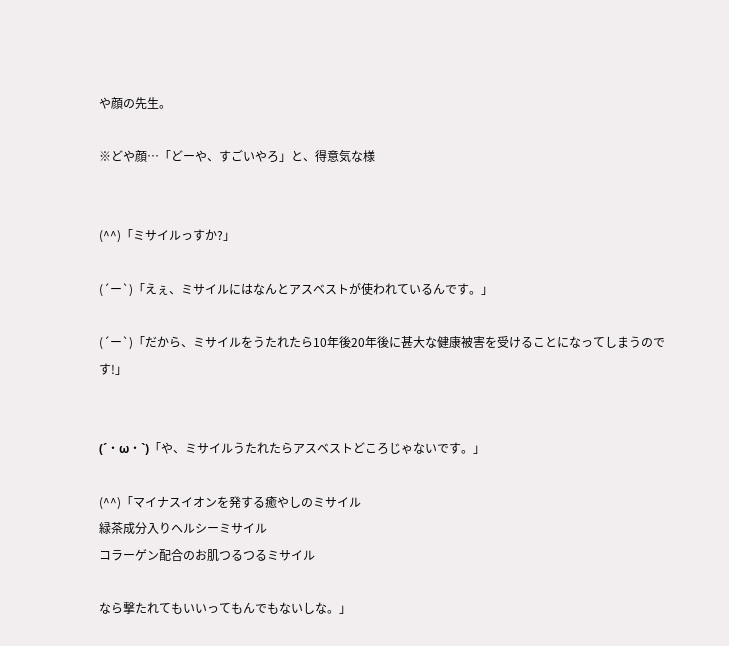や顔の先生。

※どや顔…「どーや、すごいやろ」と、得意気な様


(^^)「ミサイルっすか?」

(´ー`)「えぇ、ミサイルにはなんとアスベストが使われているんです。」

(´ー`)「だから、ミサイルをうたれたら10年後20年後に甚大な健康被害を受けることになってしまうのです!」


(´・ω・`)「や、ミサイルうたれたらアスベストどころじゃないです。」

(^^)「マイナスイオンを発する癒やしのミサイル
緑茶成分入りヘルシーミサイル
コラーゲン配合のお肌つるつるミサイル

なら撃たれてもいいってもんでもないしな。」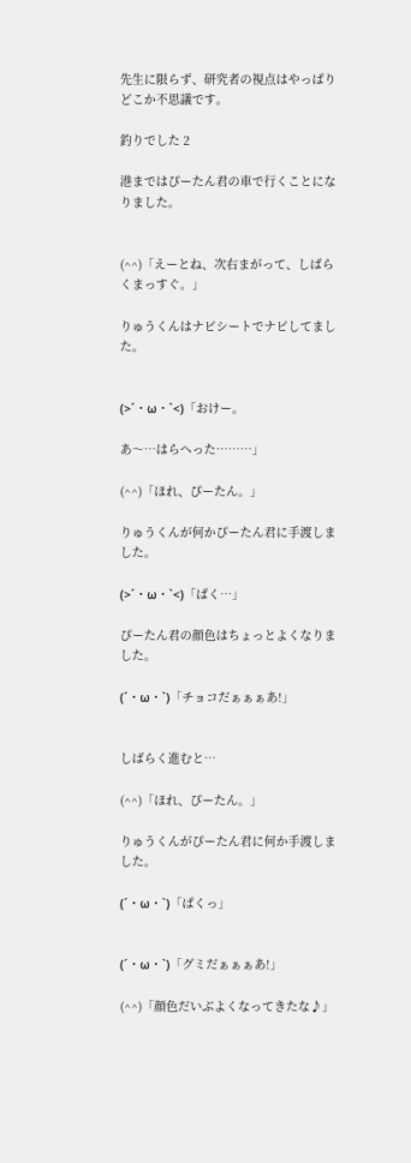先生に限らず、研究者の視点はやっぱりどこか不思議です。

釣りでした 2

港まではぴーたん君の車で行くことになりました。


(^^)「えーとね、次右まがって、しばらくまっすぐ。」

りゅうくんはナビシートでナビしてました。


(>´・ω・`<)「おけー。

あ〜…はらへった………」

(^^)「ほれ、ぴーたん。」

りゅうくんが何かぴーたん君に手渡しました。

(>´・ω・`<)「ぱく…」

ぴーたん君の顔色はちょっとよくなりました。

(´・ω・`)「チョコだぁぁぁあ!」


しばらく進むと…

(^^)「ほれ、ぴーたん。」

りゅうくんがぴーたん君に何か手渡しました。

(´・ω・`)「ぱくっ」


(´・ω・`)「グミだぁぁぁあ!」

(^^)「顔色だいぶよくなってきたな♪」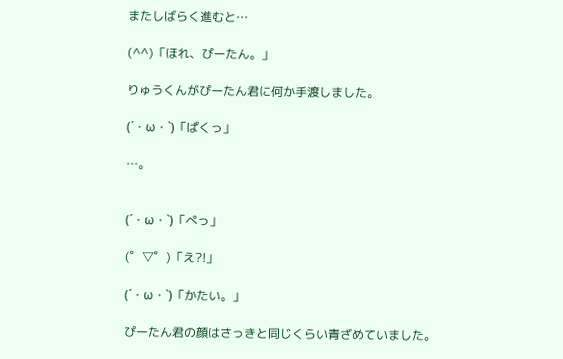またしばらく進むと…

(^^)「ほれ、ぴーたん。」

りゅうくんがぴーたん君に何か手渡しました。

(´・ω・`)「ぱくっ」

…。


(´・ω・`)「ぺっ」

(゜▽゜)「え?!」

(´・ω・`)「かたい。」

ぴーたん君の顔はさっきと同じくらい青ざめていました。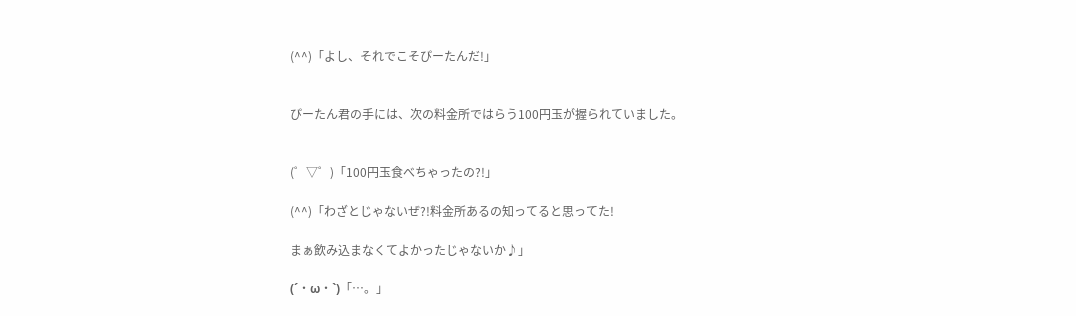(^^)「よし、それでこそぴーたんだ!」


ぴーたん君の手には、次の料金所ではらう100円玉が握られていました。


(゜▽゜)「100円玉食べちゃったの?!」

(^^)「わざとじゃないぜ?!料金所あるの知ってると思ってた!

まぁ飲み込まなくてよかったじゃないか♪」

(´・ω・`)「…。」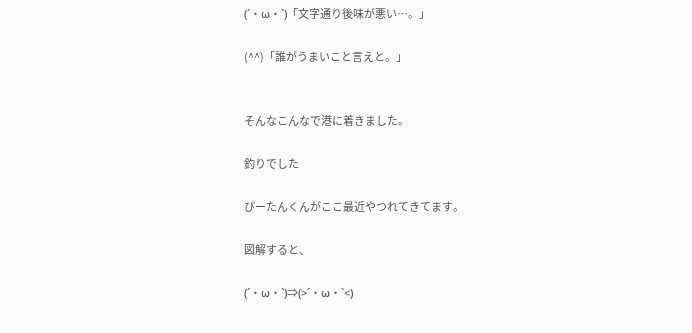(´・ω・`)「文字通り後味が悪い…。」

(^^)「誰がうまいこと言えと。」


そんなこんなで港に着きました。

釣りでした

ぴーたんくんがここ最近やつれてきてます。

図解すると、

(´・ω・`)⇒(>´・ω・`<)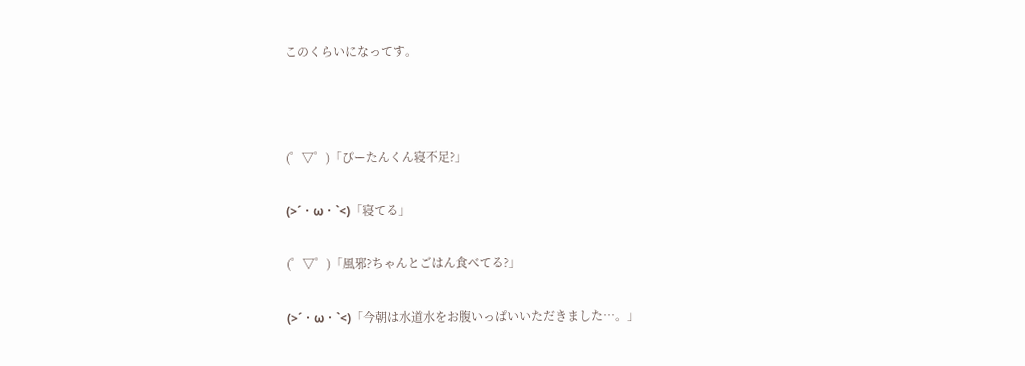このくらいになってす。



(゜▽゜)「ぴーたんくん寝不足?」

(>´・ω・`<)「寝てる」

(゜▽゜)「風邪?ちゃんとごはん食べてる?」

(>´・ω・`<)「今朝は水道水をお腹いっぱいいただきました…。」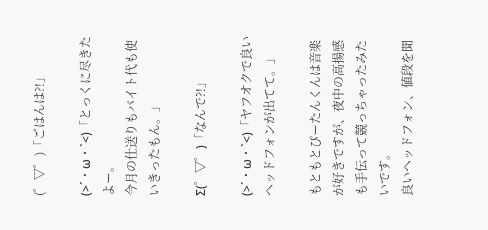(゜▽゜)「ごはんは?!」

(>´・ω・`<)「とっくに尽きたよー。
今月の仕送りもバイト代も使いきったもん。」

Σ(゜▽゜)「なんで?!」

(>´・ω・`<)「ヤフオクで良いヘッドフォンが出てて。」

もともとぴーたんくんは音楽が好きですが、夜中の高揚感も手伝って競っちゃったみたいです。
良いヘッドフォン、値段を聞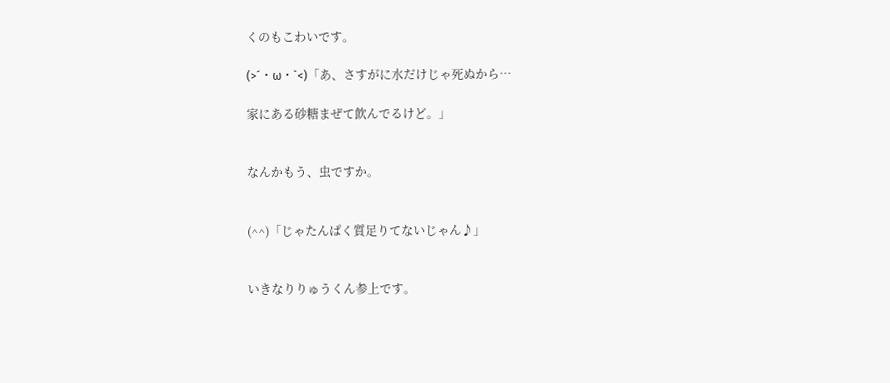くのもこわいです。

(>´・ω・`<)「あ、さすがに水だけじゃ死ぬから…

家にある砂糖まぜて飲んでるけど。」


なんかもう、虫ですか。


(^^)「じゃたんぱく質足りてないじゃん♪」


いきなりりゅうくん参上です。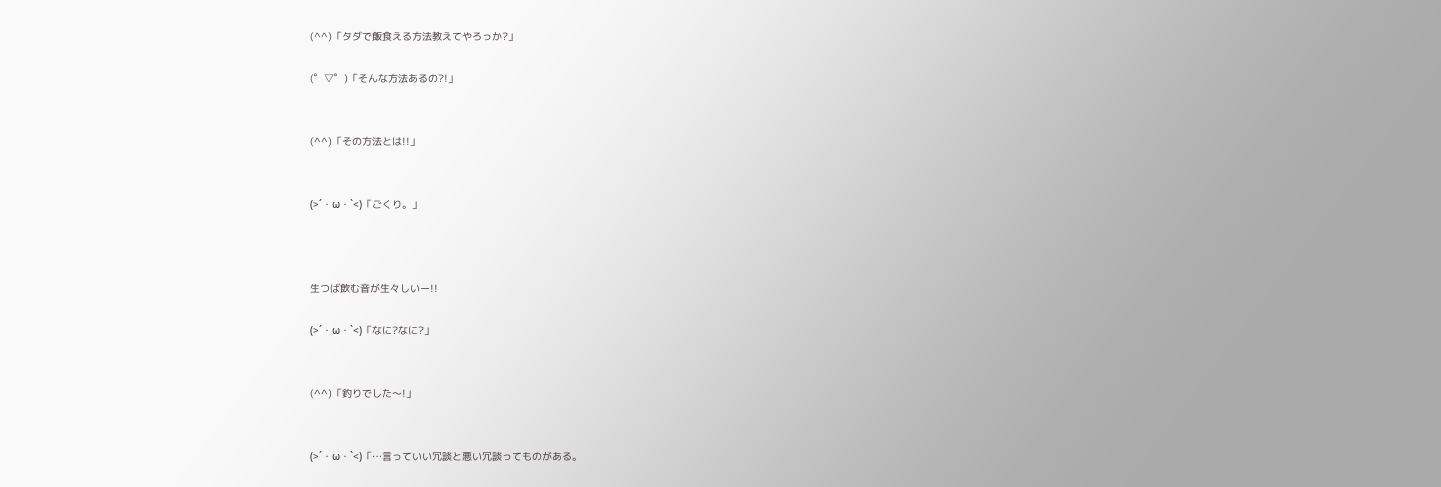(^^)「タダで飯食える方法教えてやろっか?」

(゜▽゜)「そんな方法あるの?!」


(^^)「その方法とは!!」


(>´・ω・`<)「ごくり。」



生つば飲む音が生々しいー!!

(>´・ω・`<)「なに?なに?」


(^^)「釣りでした〜!」


(>´・ω・`<)「…言っていい冗談と悪い冗談ってものがある。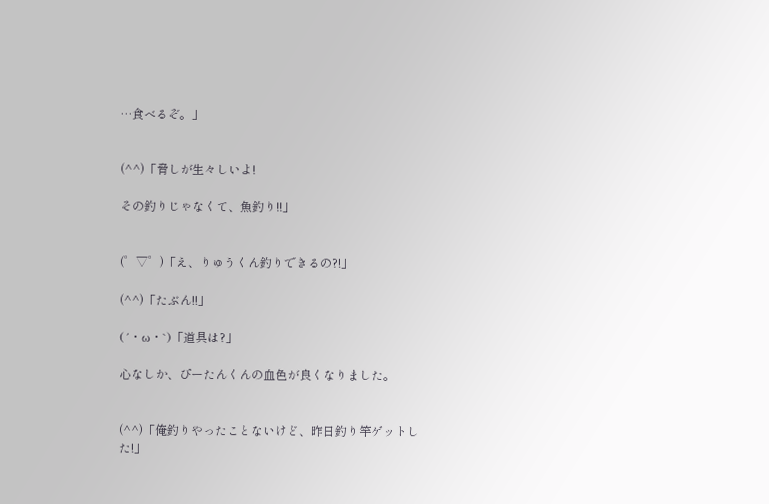…食べるぞ。」


(^^)「脅しが生々しいよ!

その釣りじゃなくて、魚釣り!!」


(゜▽゜)「え、りゅうくん釣りできるの?!」

(^^)「たぶん!!」

(´・ω・`)「道具は?」

心なしか、ぴーたんくんの血色が良くなりました。


(^^)「俺釣りやったことないけど、昨日釣り竿ゲットした!」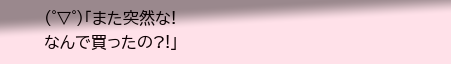(゜▽゜)「また突然な!
なんで買ったの?!」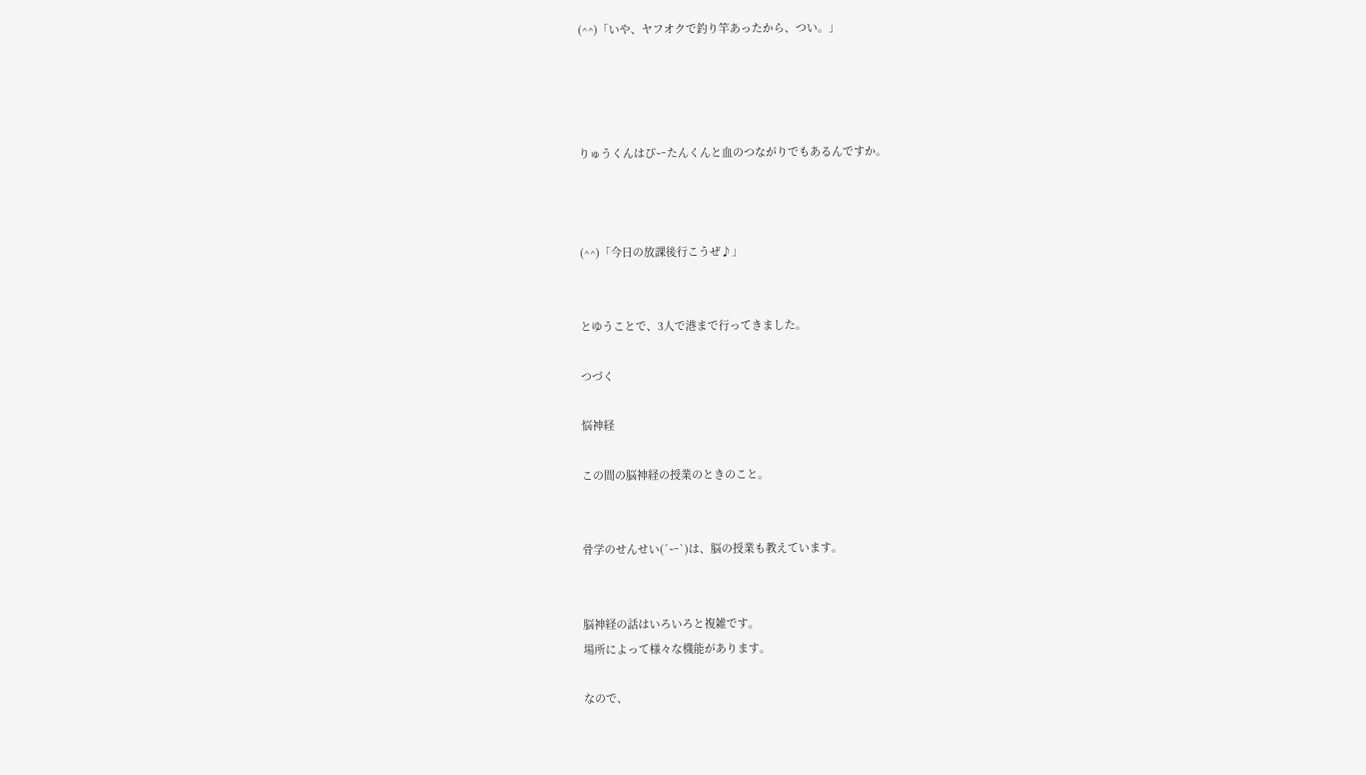(^^)「いや、ヤフオクで釣り竿あったから、つい。」




りゅうくんはぴーたんくんと血のつながりでもあるんですか。



(^^)「今日の放課後行こうぜ♪」


とゆうことで、3人で港まで行ってきました。

つづく

悩神経

この間の脳神経の授業のときのこと。


骨学のせんせい(´ー`)は、脳の授業も教えています。


脳神経の話はいろいろと複雑です。
場所によって様々な機能があります。

なので、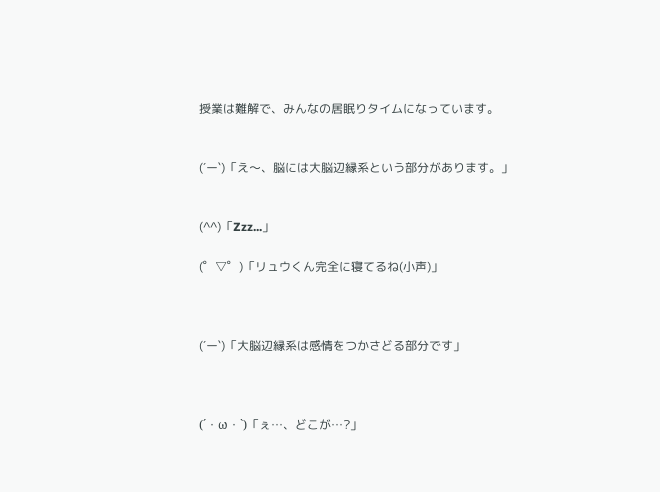授業は難解で、みんなの居眠りタイムになっています。


(´ー`)「え〜、脳には大脳辺縁系という部分があります。」


(^^)「Zzz...」

(゜▽゜)「リュウくん完全に寝てるね(小声)」



(´ー`)「大脳辺縁系は感情をつかさどる部分です」



(´・ω・`)「ぇ…、どこが…?」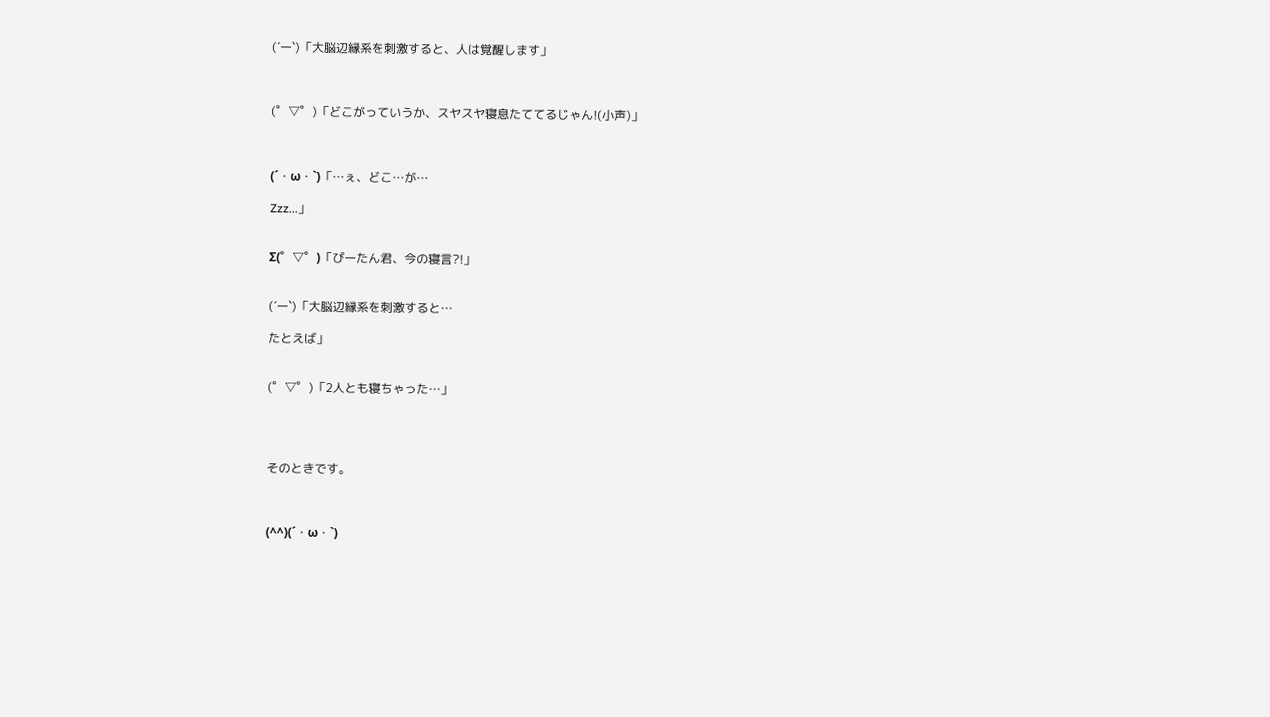(´ー`)「大脳辺縁系を刺激すると、人は覚醒します」



(゜▽゜)「どこがっていうか、スヤスヤ寝息たててるじゃん!(小声)」



(´・ω・`)「…ぇ、どこ…が…

Zzz...」


Σ(゜▽゜)「ぴーたん君、今の寝言?!」


(´ー`)「大脳辺縁系を刺激すると…

たとえば」


(゜▽゜)「2人とも寝ちゃった…」




そのときです。



(^^)(´・ω・`)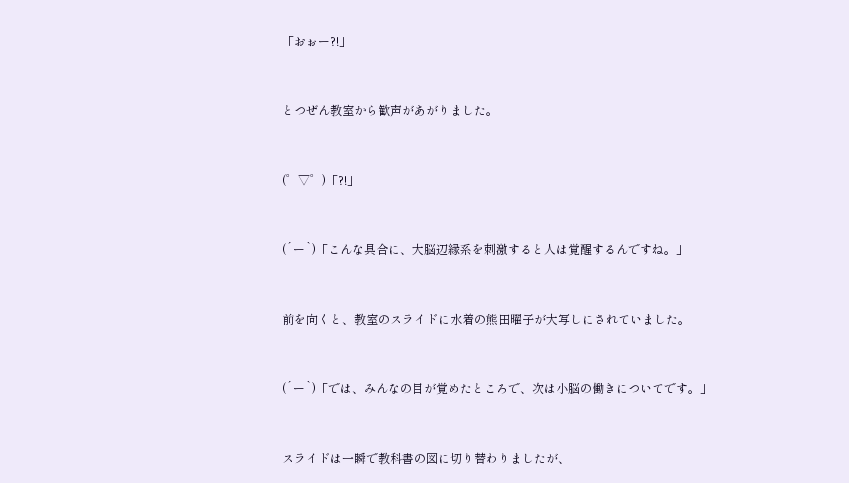「おぉー?!」


とつぜん教室から歓声があがりました。


(゜▽゜)「?!」


(´ー`)「こんな具合に、大脳辺縁系を刺激すると人は覚醒するんですね。」


前を向くと、教室のスライドに水着の熊田曜子が大写しにされていました。


(´ー`)「では、みんなの目が覚めたところで、次は小脳の働きについてです。」


スライドは一瞬で教科書の図に切り替わりましたが、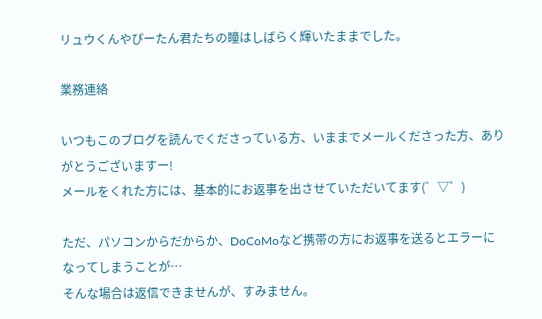リュウくんやぴーたん君たちの瞳はしばらく輝いたままでした。

業務連絡

いつもこのブログを読んでくださっている方、いままでメールくださった方、ありがとうございますー!
メールをくれた方には、基本的にお返事を出させていただいてます(゜▽゜)

ただ、パソコンからだからか、DoCoMoなど携帯の方にお返事を送るとエラーになってしまうことが…
そんな場合は返信できませんが、すみません。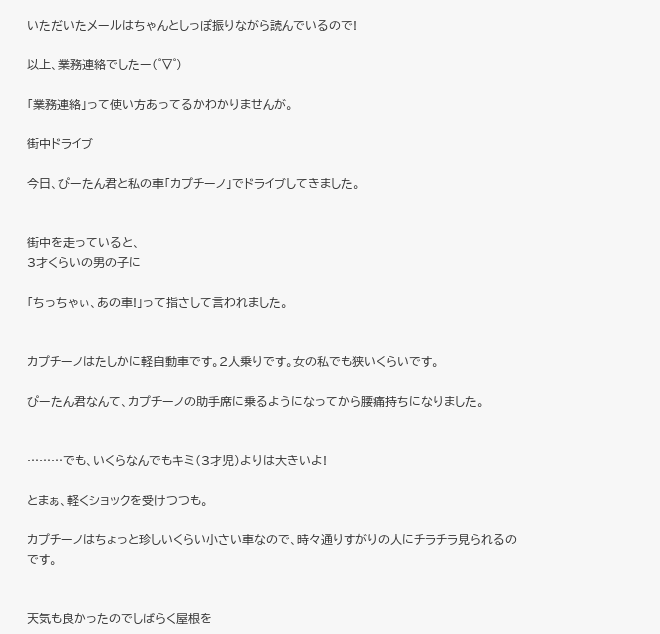いただいたメールはちゃんとしっぽ振りながら読んでいるので!

以上、業務連絡でしたー(゜▽゜)

「業務連絡」って使い方あってるかわかりませんが。

街中ドライブ

今日、ぴーたん君と私の車「カプチーノ」でドライブしてきました。


街中を走っていると、
3才くらいの男の子に

「ちっちゃぃ、あの車!」って指さして言われました。


カプチーノはたしかに軽自動車です。2人乗りです。女の私でも狭いくらいです。

ぴーたん君なんて、カプチーノの助手席に乗るようになってから腰痛持ちになりました。


………でも、いくらなんでもキミ(3才児)よりは大きいよ!

とまぁ、軽くショックを受けつつも。

カプチーノはちょっと珍しいくらい小さい車なので、時々通りすがりの人にチラチラ見られるのです。


天気も良かったのでしばらく屋根を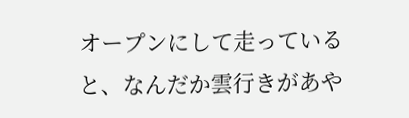オープンにして走っていると、なんだか雲行きがあや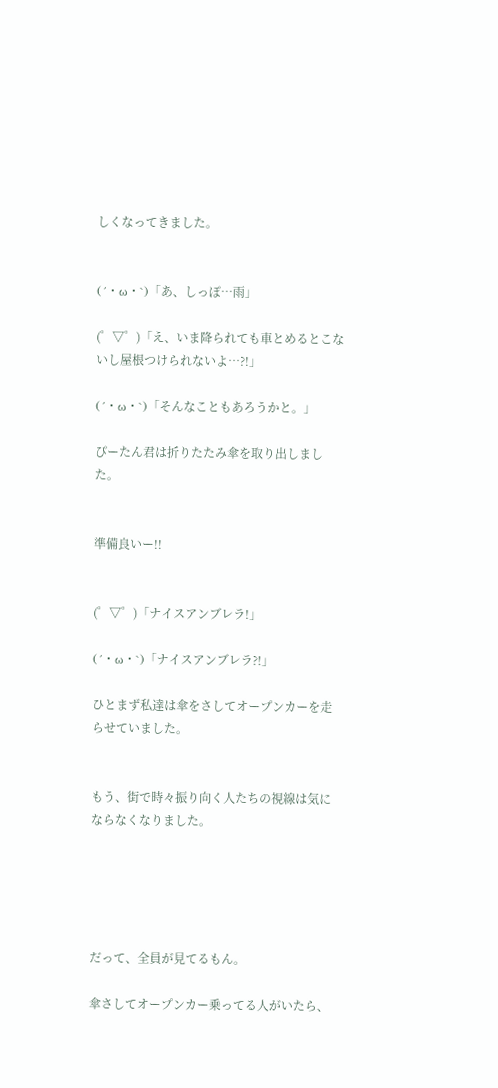しくなってきました。


(´・ω・`)「あ、しっぽ…雨」

(゜▽゜)「え、いま降られても車とめるとこないし屋根つけられないよ…?!」

(´・ω・`)「そんなこともあろうかと。」

ぴーたん君は折りたたみ傘を取り出しました。


準備良いー!!


(゜▽゜)「ナイスアンブレラ!」

(´・ω・`)「ナイスアンブレラ?!」

ひとまず私達は傘をさしてオープンカーを走らせていました。


もう、街で時々振り向く人たちの視線は気にならなくなりました。





だって、全員が見てるもん。

傘さしてオープンカー乗ってる人がいたら、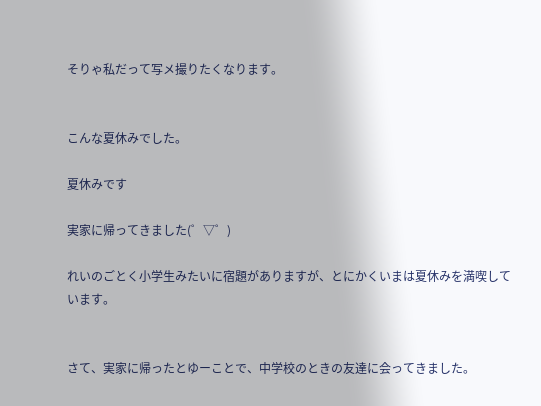そりゃ私だって写メ撮りたくなります。


こんな夏休みでした。

夏休みです

実家に帰ってきました(゜▽゜)

れいのごとく小学生みたいに宿題がありますが、とにかくいまは夏休みを満喫しています。


さて、実家に帰ったとゆーことで、中学校のときの友達に会ってきました。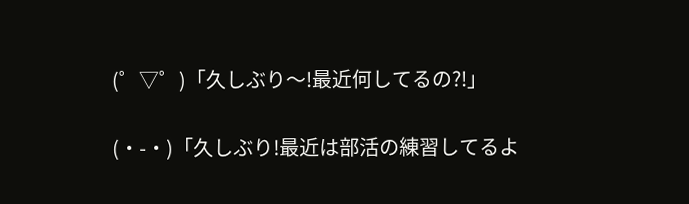(゜▽゜)「久しぶり〜!最近何してるの?!」

(・-・)「久しぶり!最近は部活の練習してるよ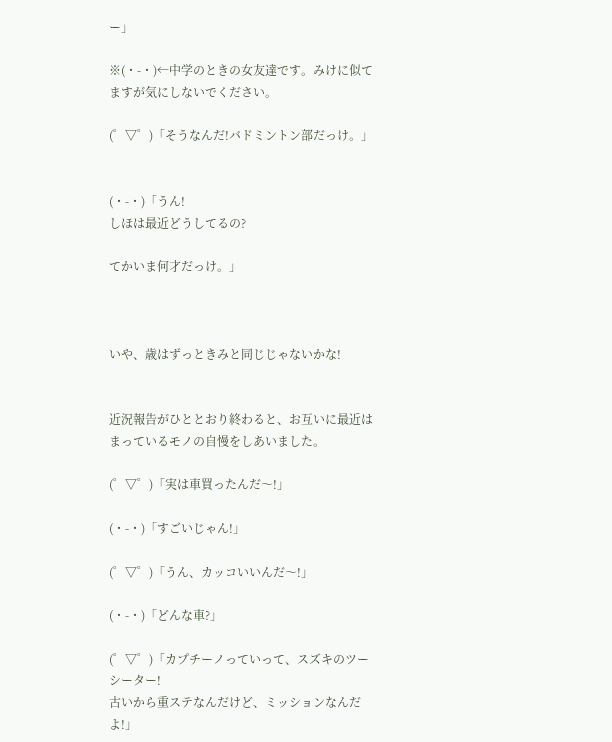ー」

※(・-・)←中学のときの女友達です。みけに似てますが気にしないでください。

(゜▽゜)「そうなんだ!バドミントン部だっけ。」


(・-・)「うん!
しほは最近どうしてるの?

てかいま何才だっけ。」



いや、歳はずっときみと同じじゃないかな!


近況報告がひととおり終わると、お互いに最近はまっているモノの自慢をしあいました。

(゜▽゜)「実は車買ったんだ〜!」

(・-・)「すごいじゃん!」

(゜▽゜)「うん、カッコいいんだ〜!」

(・-・)「どんな車?」

(゜▽゜)「カプチーノっていって、スズキのツーシーター!
古いから重ステなんだけど、ミッションなんだよ!」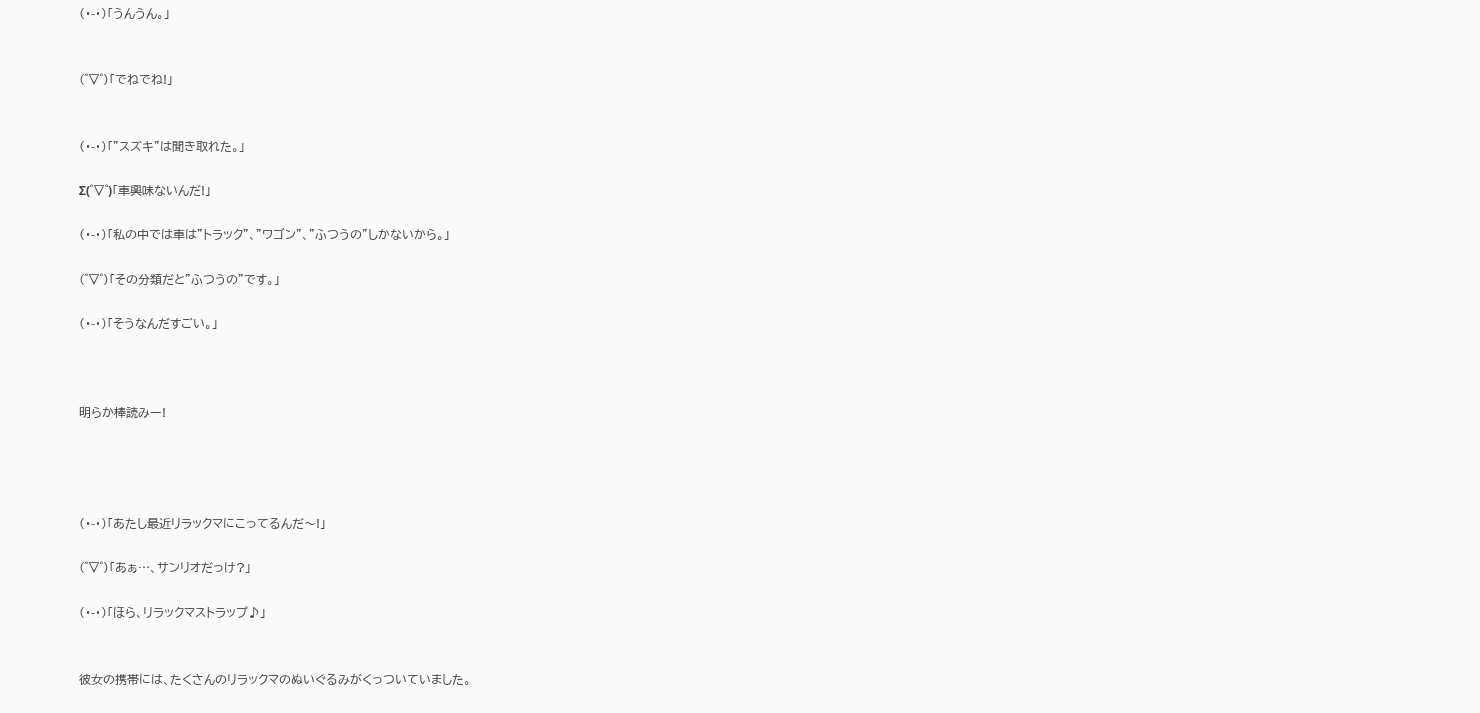(・-・)「うんうん。」


(゜▽゜)「でねでね!」


(・-・)「"スズキ"は聞き取れた。」

Σ(゜▽゜)「車興味ないんだ!」

(・-・)「私の中では車は"トラック"、"ワゴン"、"ふつうの"しかないから。」

(゜▽゜)「その分類だと"ふつうの"です。」

(・-・)「そうなんだすごい。」



明らか棒読みー!




(・-・)「あたし最近リラックマにこってるんだ〜!」

(゜▽゜)「あぁ…、サンリオだっけ?」

(・-・)「ほら、リラックマストラップ♪」


彼女の携帯には、たくさんのリラックマのぬいぐるみがくっついていました。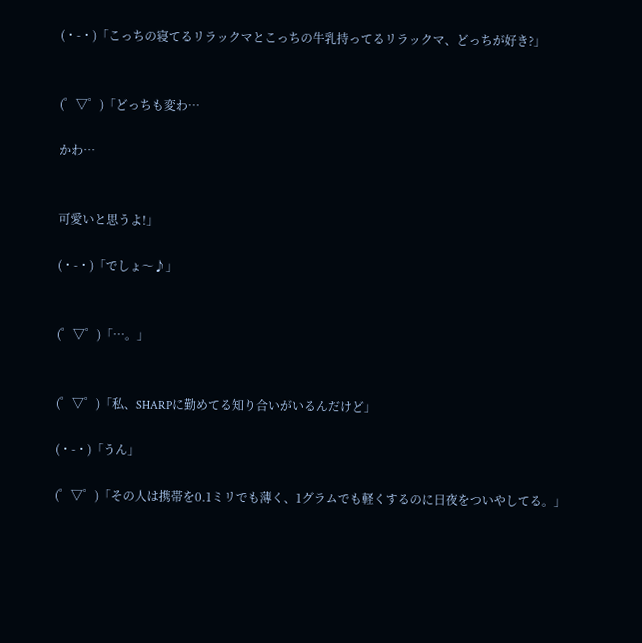(・-・)「こっちの寝てるリラックマとこっちの牛乳持ってるリラックマ、どっちが好き?」


(゜▽゜)「どっちも変わ…

かわ…


可愛いと思うよ!」

(・-・)「でしょ〜♪」


(゜▽゜)「…。」


(゜▽゜)「私、SHARPに勤めてる知り合いがいるんだけど」

(・-・)「うん」

(゜▽゜)「その人は携帯を0.1ミリでも薄く、1グラムでも軽くするのに日夜をついやしてる。」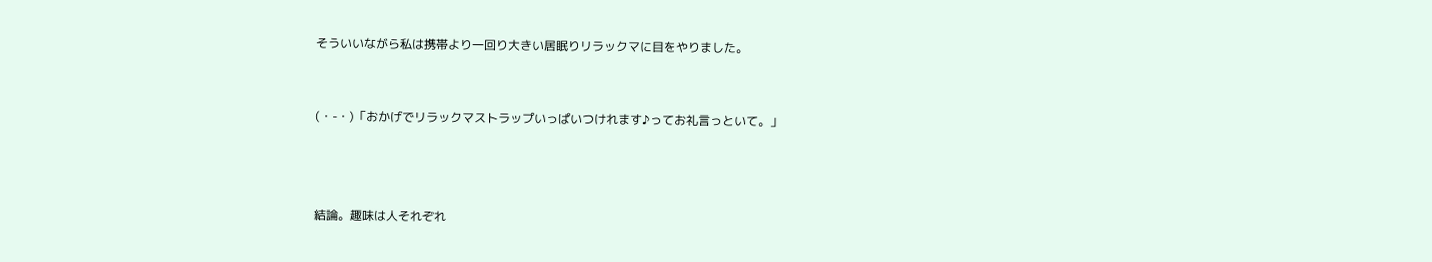そういいながら私は携帯より一回り大きい居眠りリラックマに目をやりました。


(・-・)「おかげでリラックマストラップいっぱいつけれます♪ってお礼言っといて。」



結論。趣味は人それぞれ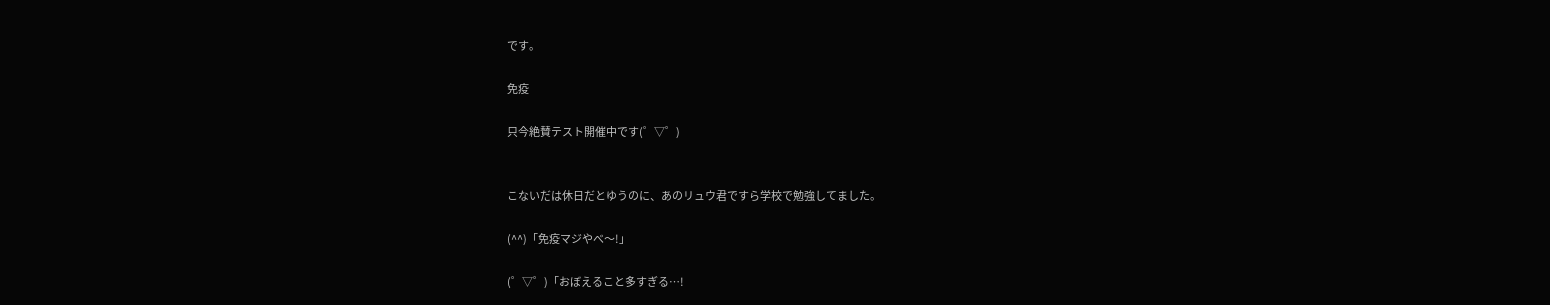です。

免疫

只今絶賛テスト開催中です(゜▽゜)


こないだは休日だとゆうのに、あのリュウ君ですら学校で勉強してました。

(^^)「免疫マジやべ〜!」

(゜▽゜)「おぼえること多すぎる…!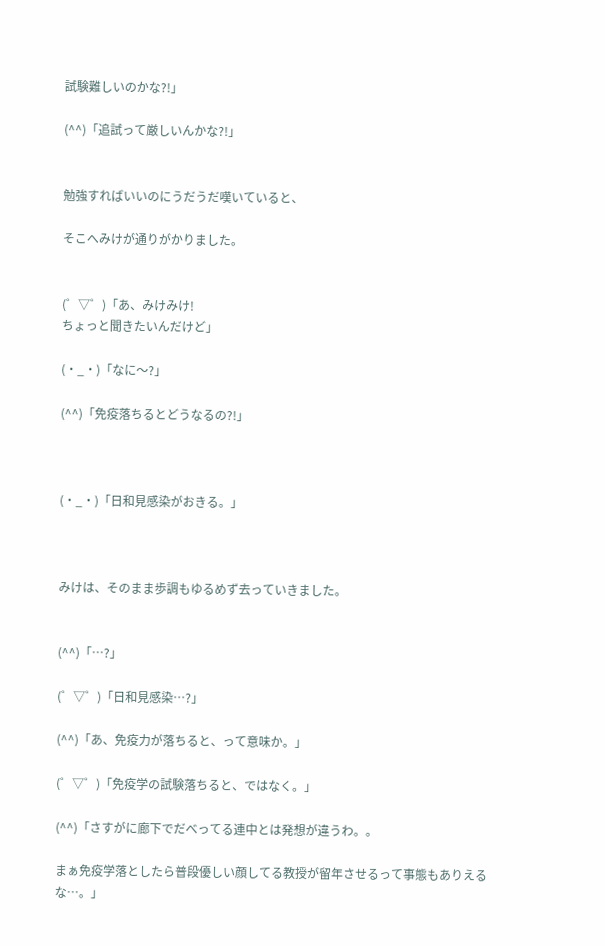試験難しいのかな?!」

(^^)「追試って厳しいんかな?!」


勉強すればいいのにうだうだ嘆いていると、

そこへみけが通りがかりました。


(゜▽゜)「あ、みけみけ!
ちょっと聞きたいんだけど」

(・_・)「なに〜?」

(^^)「免疫落ちるとどうなるの?!」



(・_・)「日和見感染がおきる。」



みけは、そのまま歩調もゆるめず去っていきました。


(^^)「…?」

(゜▽゜)「日和見感染…?」

(^^)「あ、免疫力が落ちると、って意味か。」

(゜▽゜)「免疫学の試験落ちると、ではなく。」

(^^)「さすがに廊下でだべってる連中とは発想が違うわ。。

まぁ免疫学落としたら普段優しい顔してる教授が留年させるって事態もありえるな…。」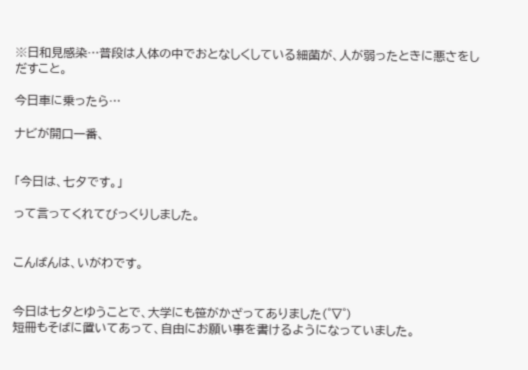※日和見感染…普段は人体の中でおとなしくしている細菌が、人が弱ったときに悪さをしだすこと。

今日車に乗ったら…

ナビが開口一番、


「今日は、七夕です。」

って言ってくれてびっくりしました。


こんばんは、いがわです。


今日は七夕とゆうことで、大学にも笹がかざってありました(゜▽゜)
短冊もそばに置いてあって、自由にお願い事を書けるようになっていました。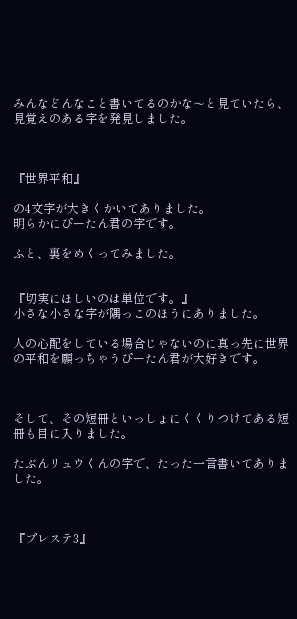みんなどんなこと書いてるのかな〜と見ていたら、見覚えのある字を発見しました。



『世界平和』

の4文字が大きくかいてありました。
明らかにぴーたん君の字です。

ふと、裏をめくってみました。


『切実にほしいのは単位です。』
小さな小さな字が隅っこのほうにありました。

人の心配をしている場合じゃないのに真っ先に世界の平和を願っちゃうぴーたん君が大好きです。



そして、その短冊といっしょにくくりつけてある短冊も目に入りました。

たぶんリュウくんの字で、たった一言書いてありました。



『プレステ3』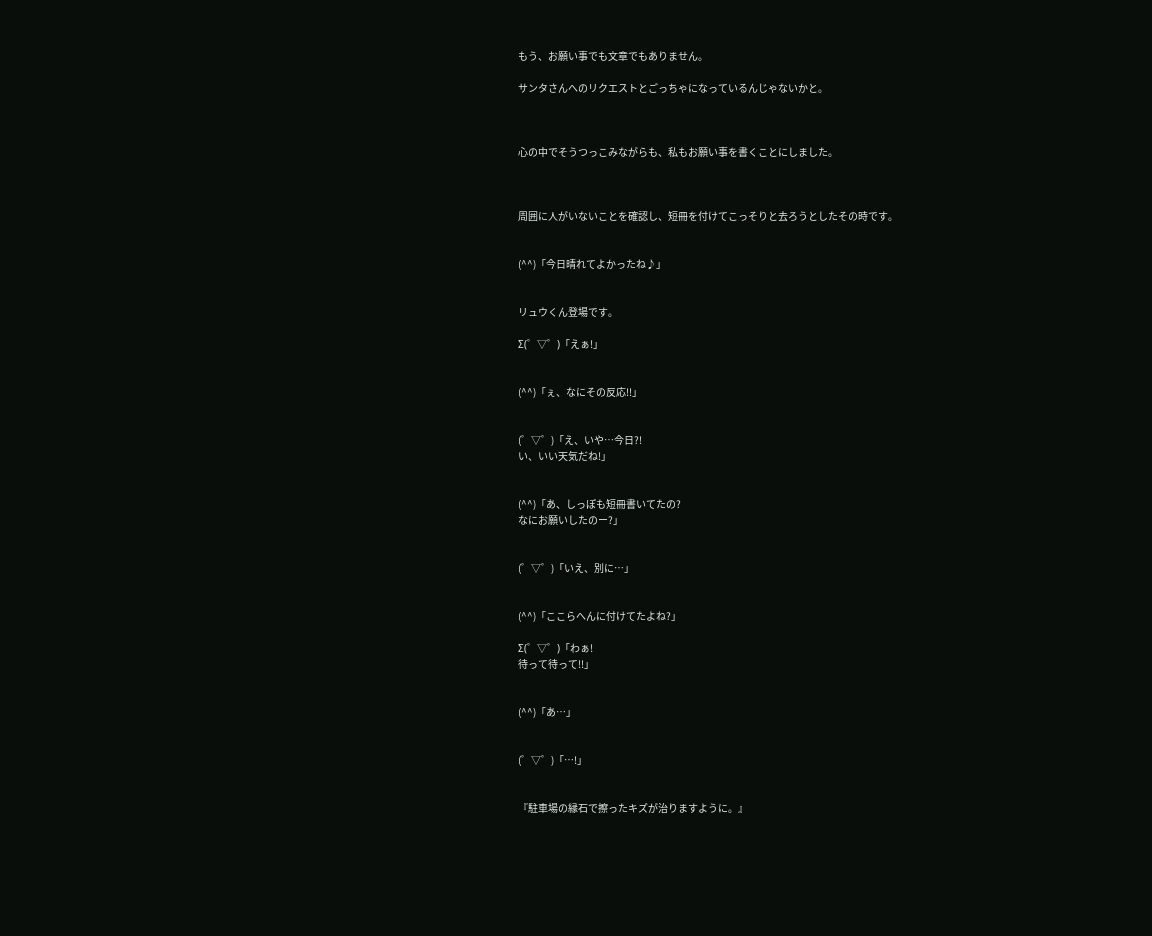もう、お願い事でも文章でもありません。

サンタさんへのリクエストとごっちゃになっているんじゃないかと。



心の中でそうつっこみながらも、私もお願い事を書くことにしました。



周囲に人がいないことを確認し、短冊を付けてこっそりと去ろうとしたその時です。


(^^)「今日晴れてよかったね♪」


リュウくん登場です。

Σ(゜▽゜)「えぁ!」


(^^)「ぇ、なにその反応!!」


(゜▽゜)「え、いや…今日?!
い、いい天気だね!」


(^^)「あ、しっぽも短冊書いてたの?
なにお願いしたのー?」


(゜▽゜)「いえ、別に…」


(^^)「ここらへんに付けてたよね?」

Σ(゜▽゜)「わぁ!
待って待って!!」


(^^)「あ…」


(゜▽゜)「…!」


『駐車場の縁石で擦ったキズが治りますように。』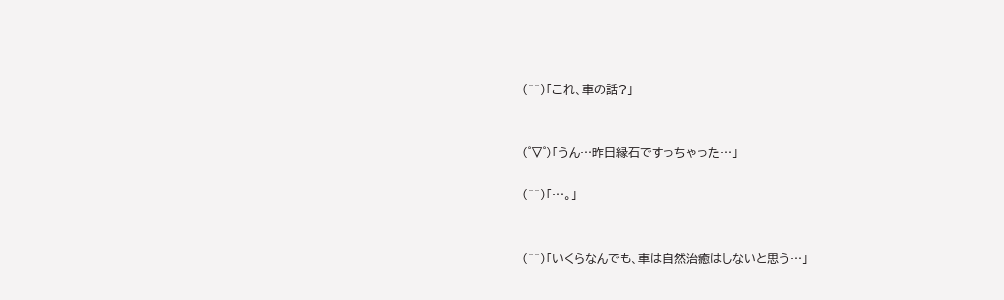(^^)「これ、車の話?」


(゜▽゜)「うん…昨日縁石ですっちゃった…」

(^^)「…。」


(^^)「いくらなんでも、車は自然治癒はしないと思う…」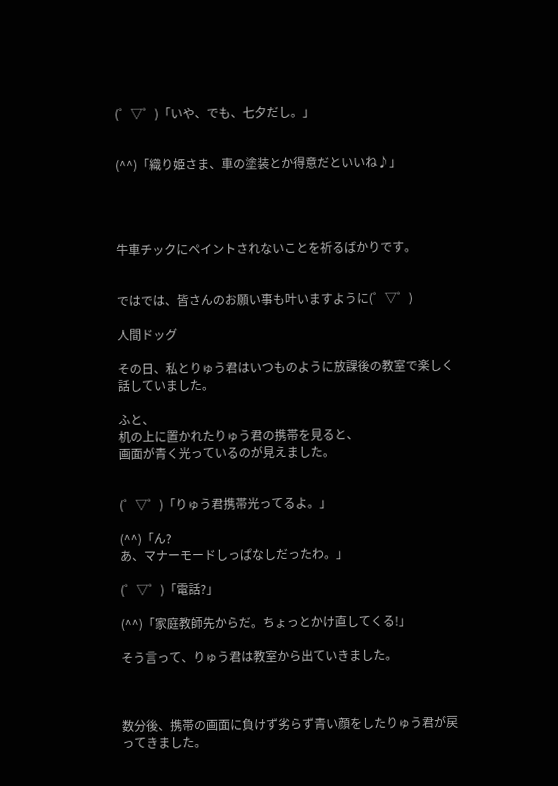(゜▽゜)「いや、でも、七夕だし。」


(^^)「織り姫さま、車の塗装とか得意だといいね♪」




牛車チックにペイントされないことを祈るばかりです。


ではでは、皆さんのお願い事も叶いますように(゜▽゜)

人間ドッグ

その日、私とりゅう君はいつものように放課後の教室で楽しく話していました。

ふと、
机の上に置かれたりゅう君の携帯を見ると、
画面が青く光っているのが見えました。


(゜▽゜)「りゅう君携帯光ってるよ。」

(^^)「ん?
あ、マナーモードしっぱなしだったわ。」

(゜▽゜)「電話?」

(^^)「家庭教師先からだ。ちょっとかけ直してくる!」

そう言って、りゅう君は教室から出ていきました。



数分後、携帯の画面に負けず劣らず青い顔をしたりゅう君が戻ってきました。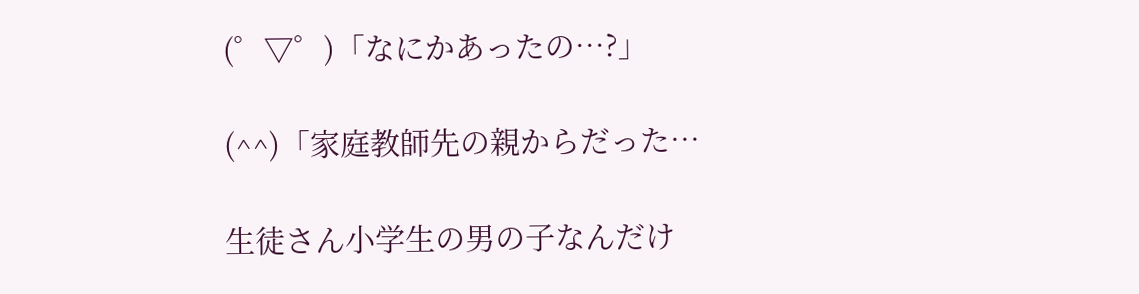(゜▽゜)「なにかあったの…?」

(^^)「家庭教師先の親からだった…

生徒さん小学生の男の子なんだけ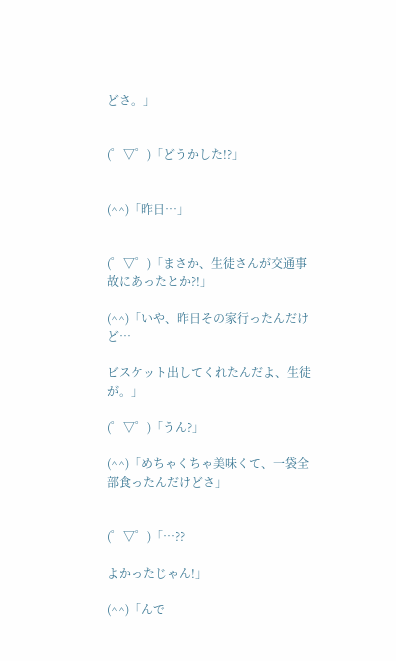どさ。」


(゜▽゜)「どうかした!?」


(^^)「昨日…」


(゜▽゜)「まさか、生徒さんが交通事故にあったとか?!」

(^^)「いや、昨日その家行ったんだけど…

ビスケット出してくれたんだよ、生徒が。」

(゜▽゜)「うん?」

(^^)「めちゃくちゃ美味くて、一袋全部食ったんだけどさ」


(゜▽゜)「…??

よかったじゃん!」

(^^)「んで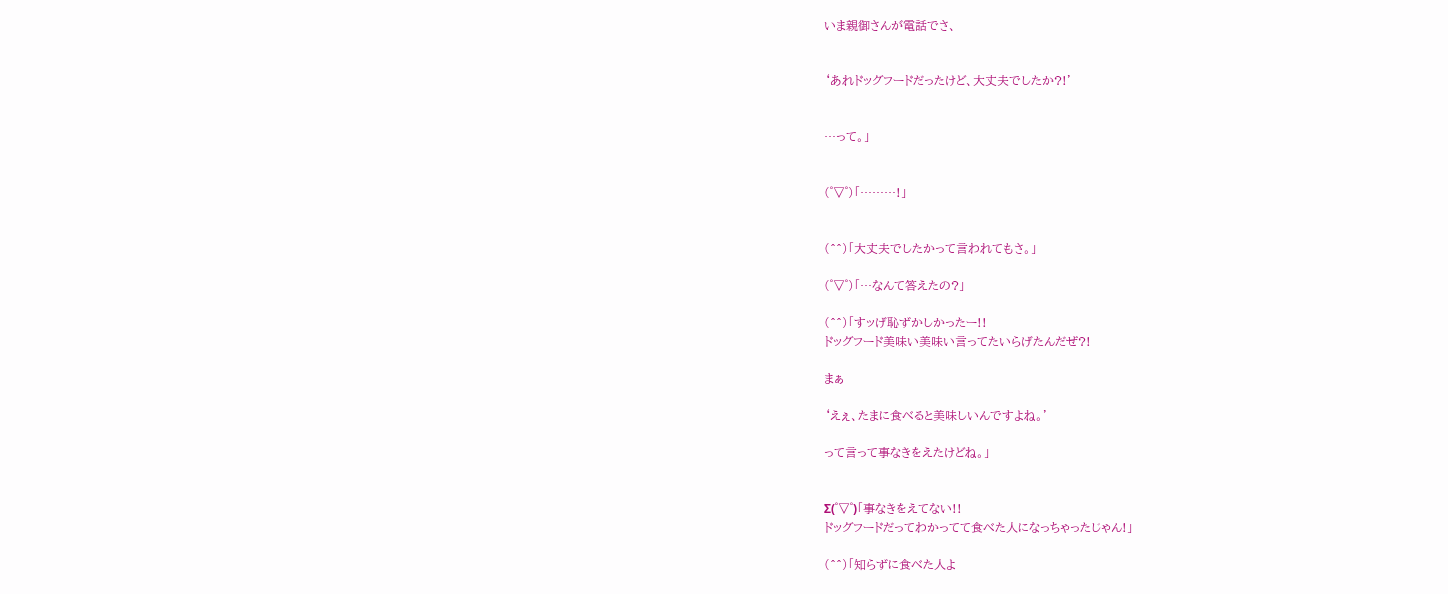いま親御さんが電話でさ、


‘あれドッグフードだったけど、大丈夫でしたか?!’


…って。」


(゜▽゜)「………!」


(^^)「大丈夫でしたかって言われてもさ。」

(゜▽゜)「…なんて答えたの?」

(^^)「すッげ恥ずかしかったー!!
ドッグフード美味い美味い言ってたいらげたんだぜ?!

まぁ

‘えぇ、たまに食べると美味しいんですよね。’

って言って事なきをえたけどね。」


Σ(゜▽゜)「事なきをえてない!!
ドッグフードだってわかってて食べた人になっちゃったじゃん!」

(^^)「知らずに食べた人よ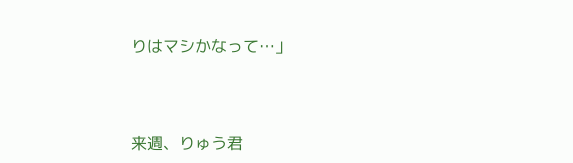りはマシかなって…」




来週、りゅう君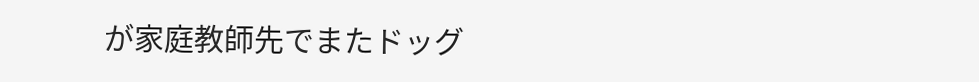が家庭教師先でまたドッグ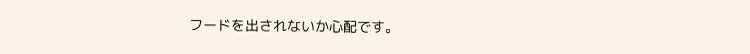フードを出されないか心配です。